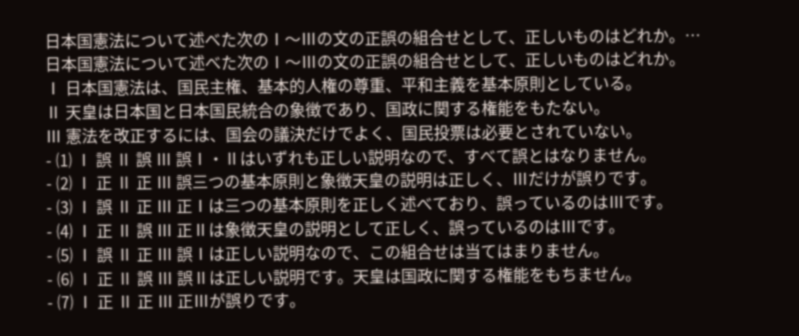日本国憲法について述べた次のⅠ〜Ⅲの文の正誤の組合せとして、正しいものはどれか。…
日本国憲法について述べた次のⅠ〜Ⅲの文の正誤の組合せとして、正しいものはどれか。
Ⅰ 日本国憲法は、国民主権、基本的人権の尊重、平和主義を基本原則としている。
Ⅱ 天皇は日本国と日本国民統合の象徴であり、国政に関する権能をもたない。
Ⅲ 憲法を改正するには、国会の議決だけでよく、国民投票は必要とされていない。
- ⑴ Ⅰ 誤 Ⅱ 誤 Ⅲ 誤Ⅰ・Ⅱはいずれも正しい説明なので、すべて誤とはなりません。
- ⑵ Ⅰ 正 Ⅱ 正 Ⅲ 誤三つの基本原則と象徴天皇の説明は正しく、Ⅲだけが誤りです。
- ⑶ Ⅰ 誤 Ⅱ 正 Ⅲ 正Ⅰは三つの基本原則を正しく述べており、誤っているのはⅢです。
- ⑷ Ⅰ 正 Ⅱ 誤 Ⅲ 正Ⅱは象徴天皇の説明として正しく、誤っているのはⅢです。
- ⑸ Ⅰ 誤 Ⅱ 正 Ⅲ 誤Ⅰは正しい説明なので、この組合せは当てはまりません。
- ⑹ Ⅰ 正 Ⅱ 誤 Ⅲ 誤Ⅱは正しい説明です。天皇は国政に関する権能をもちません。
- ⑺ Ⅰ 正 Ⅱ 正 Ⅲ 正Ⅲが誤りです。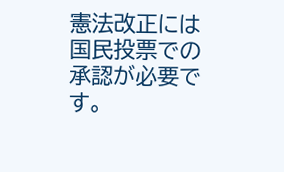憲法改正には国民投票での承認が必要です。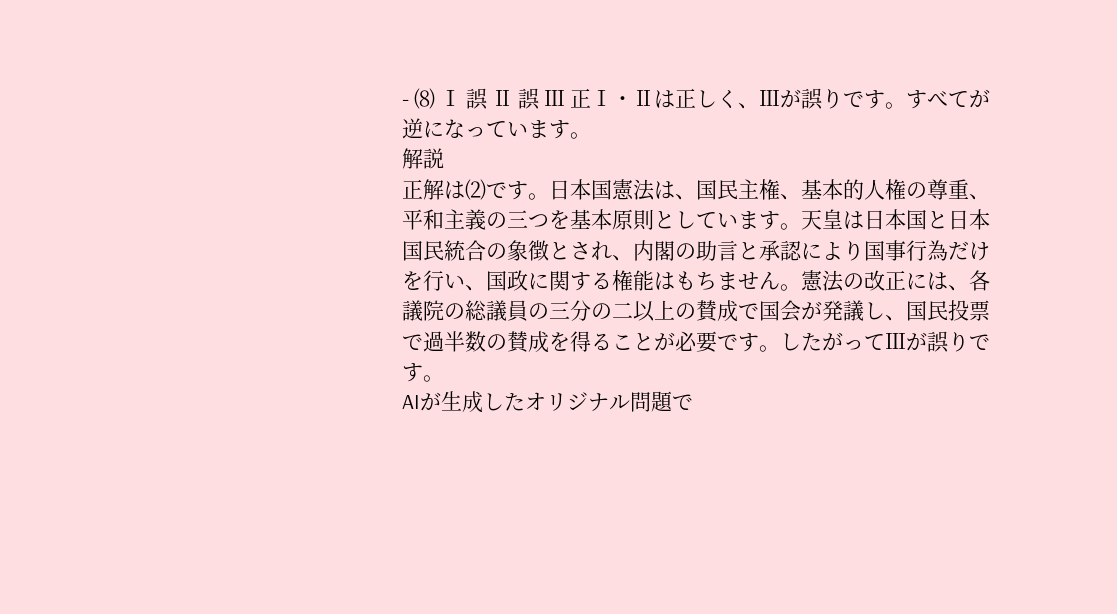- ⑻ Ⅰ 誤 Ⅱ 誤 Ⅲ 正Ⅰ・Ⅱは正しく、Ⅲが誤りです。すべてが逆になっています。
解説
正解は⑵です。日本国憲法は、国民主権、基本的人権の尊重、平和主義の三つを基本原則としています。天皇は日本国と日本国民統合の象徴とされ、内閣の助言と承認により国事行為だけを行い、国政に関する権能はもちません。憲法の改正には、各議院の総議員の三分の二以上の賛成で国会が発議し、国民投票で過半数の賛成を得ることが必要です。したがってⅢが誤りです。
AIが生成したオリジナル問題で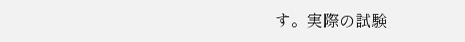す。実際の試験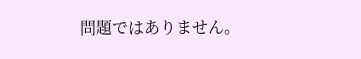問題ではありません。